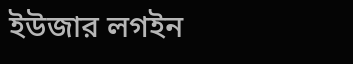ইউজার লগইন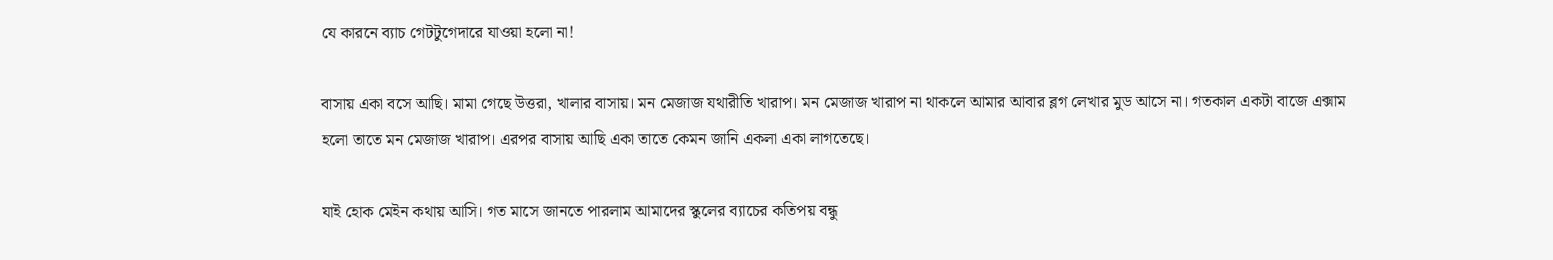যে কারনে ব্যাচ গেটটুগেদারে যাওয়া হলো না!

বাসায় একা বসে আছি। মামা গেছে উত্তরা, খালার বাসায়। মন মেজাজ যথারীতি খারাপ। মন মেজাজ খারাপ না থাকলে আমার আবার ব্লগ লেখার মুড আসে না। গতকাল একটা বাজে এক্সাম হলো তাতে মন মেজাজ খারাপ। এরপর বাসায় আছি একা তাতে কেমন জানি একলা একা লাগতেছে।

যাই হোক মেইন কথায় আসি। গত মাসে জানতে পারলাম আমাদের স্কুলের ব্যাচের কতিপয় বন্ধু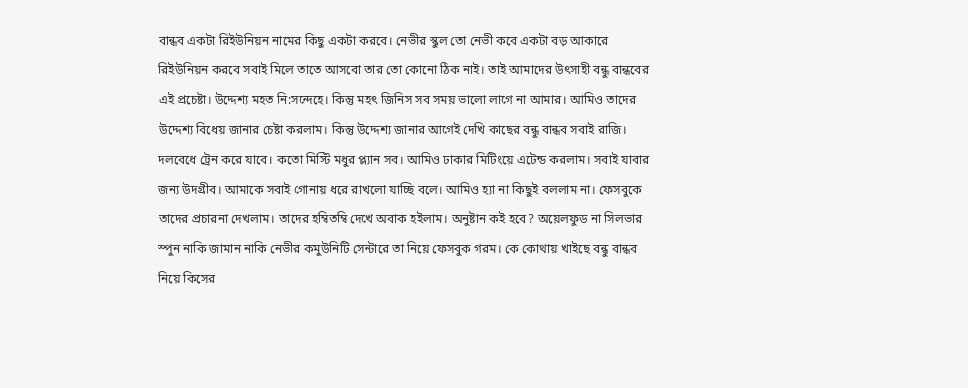বান্ধব একটা রিইউনিয়ন নামের কিছু একটা করবে। নেভীর স্কুল তো নেভী কবে একটা বড় আকারে রিইউনিয়ন করবে সবাই মিলে তাতে আসবো তার তো কোনো ঠিক নাই। তাই আমাদের উৎসাহী বন্ধু বান্ধবের এই প্রচেষ্টা। উদ্দেশ্য মহত নি:সন্দেহে। কিন্তু মহৎ জিনিস সব সময় ভালো লাগে না আমার। আমিও তাদের উদ্দেশ্য বিধেয় জানার চেষ্টা করলাম। কিন্তু উদ্দেশ্য জানার আগেই দেখি কাছের বন্ধু বান্ধব সবাই রাজি। দলবেধে ট্রেন করে যাবে। কতো মিস্টি মধুর প্ল্যান সব। আমিও ঢাকার মিটিংয়ে এটেন্ড করলাম। সবাই যাবার জন্য উদগ্রীব। আমাকে সবাই গোনায় ধরে রাখলো যাচ্ছি বলে। আমিও হ্যা না কিছুই বললাম না। ফেসবুকে তাদের প্রচারনা দেখলাম। তাদের হম্বিতম্বি দেখে অবাক হইলাম। অনুষ্টান কই হবে? অয়েলফুড না সিলভার স্পুন নাকি জামান নাকি নেভীর কমুউনিটি সেন্টারে তা নিয়ে ফেসবুক গরম। কে কোথায় খাইছে বন্ধু বান্ধব নিয়ে কিসের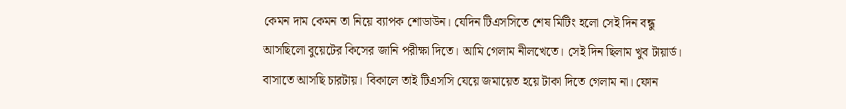কেমন দাম কেমন তা নিয়ে ব্যাপক শোডাউন। যেদিন টিএসসিতে শেষ মিটিং হলো সেই দিন বন্ধু আসছিলো বুয়েটের কিসের জানি পরীক্ষা দিতে। আমি গেলাম নীলখেতে। সেই দিন ছিলাম খুব টায়ার্ড। বাসাতে আসছি চারটায়। বিকালে তাই টিএসসি যেয়ে জমায়েত হয়ে টাকা দিতে গেলাম না। ফোন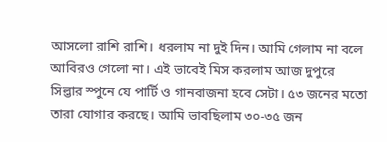আসলো রাশি রাশি। ধরলাম না দুই দিন। আমি গেলাম না বলে আবিরও গেলো না। এই ভাবেই মিস করলাম আজ দুপুরে সিল্ভার স্পুনে যে পার্টি ও গানবাজনা হবে সেটা। ৫৩ জনের মতো তারা যোগার করছে। আমি ভাবছিলাম ৩০-৩৫ জন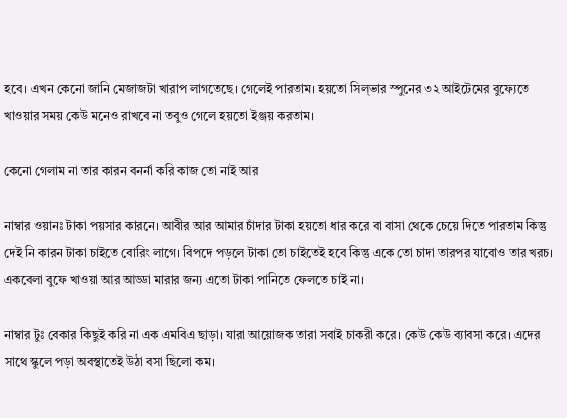হবে। এখন কেনো জানি মেজাজটা খারাপ লাগতেছে। গেলেই পারতাম। হয়তো সিল্ভার স্পুনের ৩২ আইটেমের বুফ্যেতে খাওয়ার সময় কেউ মনেও রাখবে না তবুও গেলে হয়তো ইঞ্জয় করতাম।

কেনো গেলাম না তার কারন বনর্না করি কাজ তো নাই আর

নাম্বার ওয়ানঃ টাকা পয়সার কারনে। আবীর আর আমার চাঁদার টাকা হয়তো ধার করে বা বাসা থেকে চেয়ে দিতে পারতাম কিন্তু দেই নি কারন টাকা চাইতে বোরিং লাগে। বিপদে পড়লে টাকা তো চাইতেই হবে কিন্তু একে তো চাদা তারপর যাবোও তার খরচ। একবেলা বুফে খাওয়া আর আড্ডা মারার জন্য এতো টাকা পানিতে ফেলতে চাই না।

নাম্বার টুঃ বেকার কিছুই করি না এক এমবিএ ছাড়া। যারা আয়োজক তারা সবাই চাকরী করে। কেউ কেউ ব্যাবসা করে। এদের সাথে স্কুলে পড়া অবস্থাতেই উঠা বসা ছিলো কম।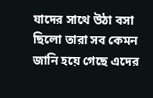যাদের সাথে উঠা বসা ছিলো তারা সব কেমন জানি হয়ে গেছে এদের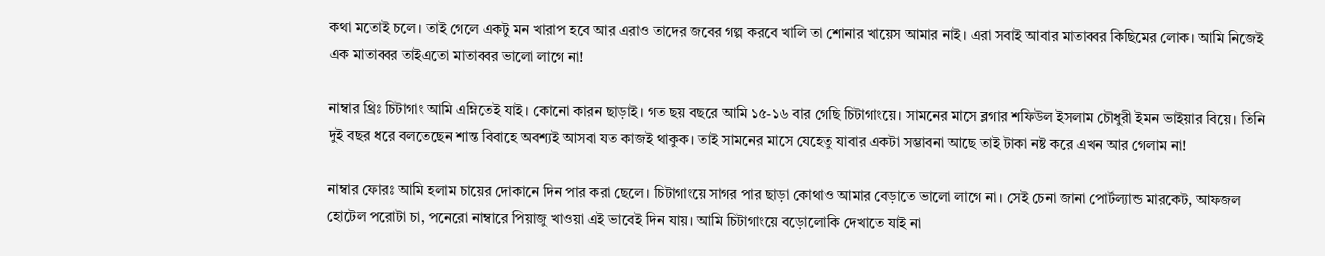কথা মতোই চলে। তাই গেলে একটু মন খারাপ হবে আর এরাও তাদের জবের গল্প করবে খালি তা শোনার খায়েস আমার নাই। এরা সবাই আবার মাতাব্বর কিছিমের লোক। আমি নিজেই এক মাতাব্বর তাইএতো মাতাব্বর ভালো লাগে না!

নাম্বার থ্রিঃ চিটাগাং আমি এম্নিতেই যাই। কোনো কারন ছাড়াই। গত ছয় বছরে আমি ১৫-১৬ বার গেছি চিটাগাংয়ে। সামনের মাসে ব্লগার শফিউল ইসলাম চৌধুরী ইমন ভাইয়ার বিয়ে। তিনি দুই বছর ধরে বলতেছেন শান্ত বিবাহে অবশ্যই আসবা যত কাজই থাকুক। তাই সামনের মাসে যেহেতু যাবার একটা সম্ভাবনা আছে তাই টাকা নষ্ট করে এখন আর গেলাম না!

নাম্বার ফোরঃ আমি হলাম চায়ের দোকানে দিন পার করা ছেলে। চিটাগাংয়ে সাগর পার ছাড়া কোথাও আমার বেড়াতে ভালো লাগে না। সেই চেনা জানা পোর্টল্যান্ড মারকেট, আফজল হোটেল পরোটা চা, পনেরো নাম্বারে পিয়াজু খাওয়া এই ভাবেই দিন যায়। আমি চিটাগাংয়ে বড়োলোকি দেখাতে যাই না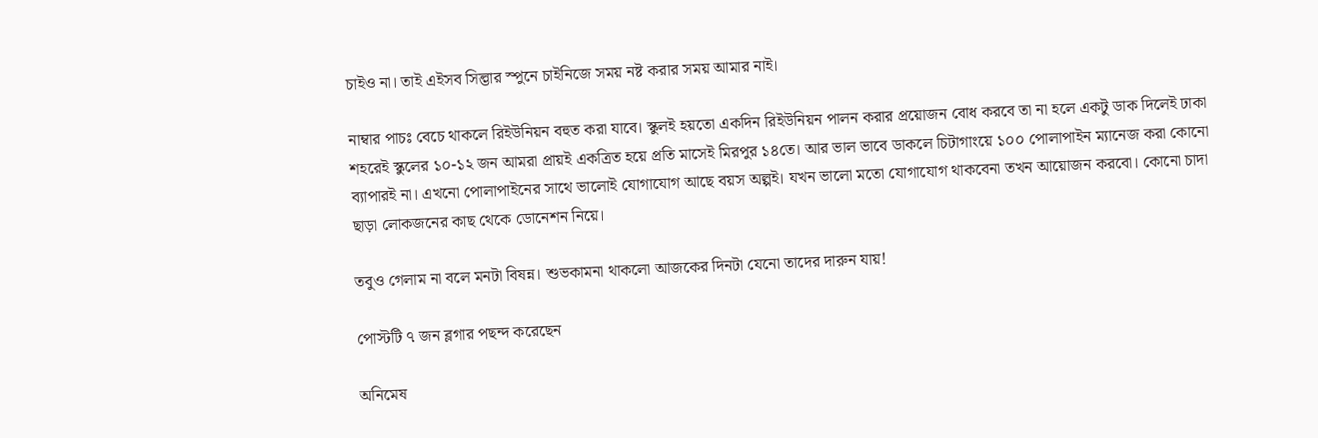চাইও না। তাই এইসব সিল্ভার স্পুনে চাইনিজে সময় নষ্ট করার সময় আমার নাই।

নাম্বার পাচঃ বেচে থাকলে রিইউনিয়ন বহুত করা যাবে। স্কুলই হয়তো একদিন রিইউনিয়ন পালন করার প্রয়োজন বোধ করবে তা না হলে একটু ডাক দিলেই ঢাকা শহরেই স্কুলের ১০-১২ জন আমরা প্রায়ই একত্রিত হয়ে প্রতি মাসেই মিরপুর ১৪তে। আর ভাল ভাবে ডাকলে চিটাগাংয়ে ১০০ পোলাপাইন ম্যানেজ করা কোনো ব্যাপারই না। এখনো পোলাপাইনের সাথে ভালোই যোগাযোগ আছে বয়স অল্পই। যখন ভালো মতো যোগাযোগ থাকবেনা তখন আয়োজন করবো। কোনো চাদা ছাড়া লোকজনের কাছ থেকে ডোনেশন নিয়ে।

তবুও গেলাম না বলে মনটা বিষন্ন। শুভকামনা থাকলো আজকের দিনটা যেনো তাদের দারুন যায়!

পোস্টটি ৭ জন ব্লগার পছন্দ করেছেন

অনিমেষ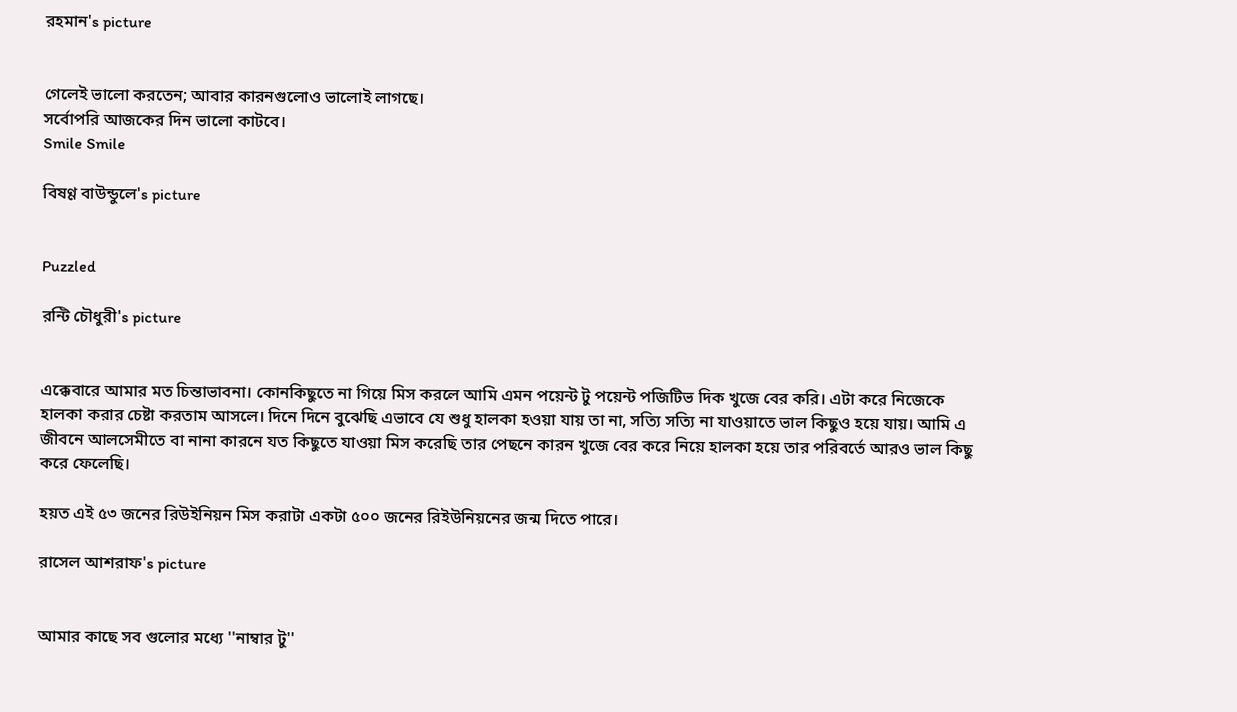রহমান's picture


গেলেই ভালো করতেন; আবার কারনগুলোও ভালোই লাগছে।
সর্বোপরি আজকের দিন ভালো কাটবে।
Smile Smile

বিষণ্ণ বাউন্ডুলে's picture


Puzzled

রন্টি চৌধুরী's picture


এক্কেবারে আমার মত চিন্তাভাবনা। কোনকিছুতে না গিয়ে মিস করলে আমি এমন পয়েন্ট টু পয়েন্ট পজিটিভ দিক খুজে বের করি। এটা করে নিজেকে হালকা করার চেষ্টা করতাম আসলে। দিনে দিনে বুঝেছি এভাবে যে শুধু হালকা হওয়া যায় তা না, সত্যি সত্যি না যাওয়াতে ভাল কিছুও হয়ে যায়। আমি এ জীবনে আলসেমীতে বা নানা কারনে যত কিছুতে যাওয়া মিস করেছি তার পেছনে কারন খুজে বের করে নিয়ে হালকা হয়ে তার পরিবর্তে আরও ভাল কিছু করে ফেলেছি।

হয়ত এই ৫৩ জনের রিউইনিয়ন মিস করাটা একটা ৫০০ জনের রিইউনিয়নের জন্ম দিতে পারে।

রাসেল আশরাফ's picture


আমার কাছে সব গুলোর মধ্যে ''নাম্বার টু''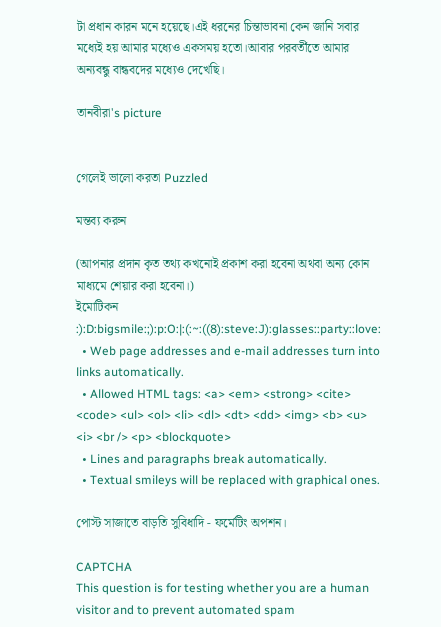টা প্রধান কারন মনে হয়েছে।এই ধরনের চিন্তাভাবনা কেন জানি সবার মধ্যেই হয় আমার মধ্যেও একসময় হতো।আবার পরবর্তীতে আমার অন্যবন্ধু বান্ধবদের মধ্যেও দেখেছি।

তানবীরা's picture


গেলেই ভালো করতা Puzzled

মন্তব্য করুন

(আপনার প্রদান কৃত তথ্য কখনোই প্রকাশ করা হবেনা অথবা অন্য কোন মাধ্যমে শেয়ার করা হবেনা।)
ইমোটিকন
:):D:bigsmile:;):p:O:|:(:~:((8):steve:J):glasses::party::love:
  • Web page addresses and e-mail addresses turn into links automatically.
  • Allowed HTML tags: <a> <em> <strong> <cite> <code> <ul> <ol> <li> <dl> <dt> <dd> <img> <b> <u> <i> <br /> <p> <blockquote>
  • Lines and paragraphs break automatically.
  • Textual smileys will be replaced with graphical ones.

পোস্ট সাজাতে বাড়তি সুবিধাদি - ফর্মেটিং অপশন।

CAPTCHA
This question is for testing whether you are a human visitor and to prevent automated spam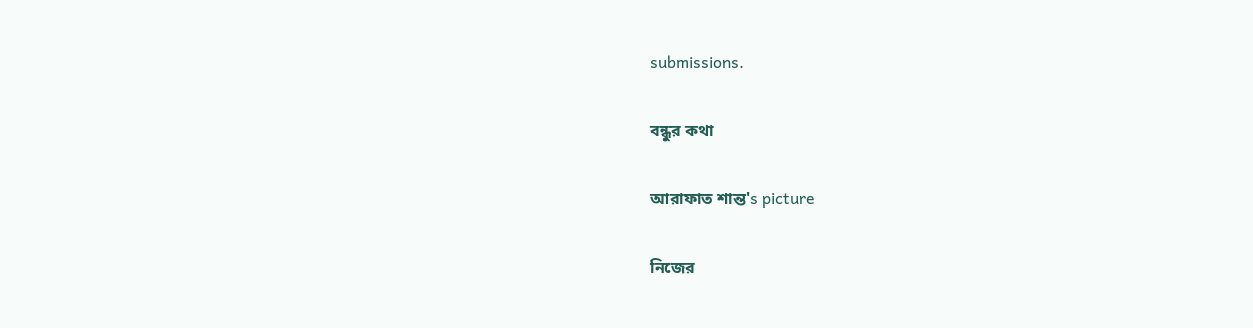submissions.

বন্ধুর কথা

আরাফাত শান্ত's picture

নিজের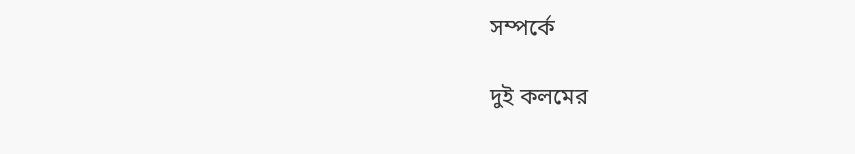সম্পর্কে

দুই কলমের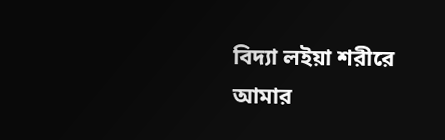বিদ্যা লইয়া শরীরে আমার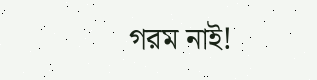গরম নাই!